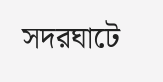সদরঘাটে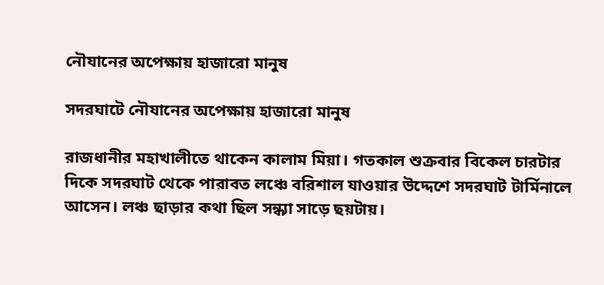নৌযানের অপেক্ষায় হাজারো মানুষ

সদরঘাটে নৌযানের অপেক্ষায় হাজারো মানুষ

রাজধানীর মহাখালীতে থাকেন কালাম মিয়া। গতকাল শুক্রবার বিকেল চারটার দিকে সদরঘাট থেকে পারাবত লঞ্চে বরিশাল যাওয়ার উদ্দেশে সদরঘাট টার্মিনালে আসেন। লঞ্চ ছাড়ার কথা ছিল সন্ধ্যা সাড়ে ছয়টায়।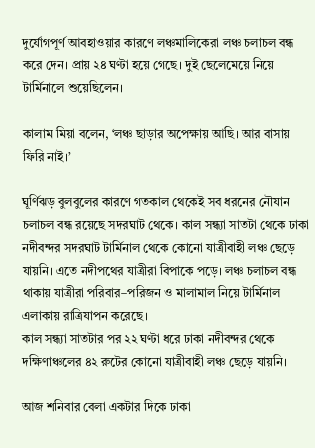দুর্যোগপূর্ণ আবহাওয়ার কারণে লঞ্চমালিকেরা লঞ্চ চলাচল বন্ধ করে দেন। প্রায় ২৪ ঘণ্টা হয়ে গেছে। দুই ছেলেমেয়ে নিয়ে টার্মিনালে শুয়েছিলেন।

কালাম মিয়া বলেন, ‘লঞ্চ ছাড়ার অপেক্ষায় আছি। আর বাসায় ফিরি নাই।’

ঘূর্ণিঝড় বুলবুলের কারণে গতকাল থেকেই সব ধরনের নৌযান চলাচল বন্ধ রয়েছে সদরঘাট থেকে। কাল সন্ধ্যা সাতটা থেকে ঢাকা নদীবন্দর সদরঘাট টার্মিনাল থেকে কোনো যাত্রীবাহী লঞ্চ ছেড়ে যায়নি। এতে নদীপথের যাত্রীরা বিপাকে পড়ে। লঞ্চ চলাচল বন্ধ থাকায় যাত্রীরা পরিবার–পরিজন ও মালামাল নিয়ে টার্মিনাল এলাকায় রাত্রিযাপন করেছে।
কাল সন্ধ্যা সাতটার পর ২২ ঘণ্টা ধরে ঢাকা নদীবন্দর থেকে দক্ষিণাঞ্চলের ৪২ রুটের কোনো যাত্রীবাহী লঞ্চ ছেড়ে যায়নি।

আজ শনিবার বেলা একটার দিকে ঢাকা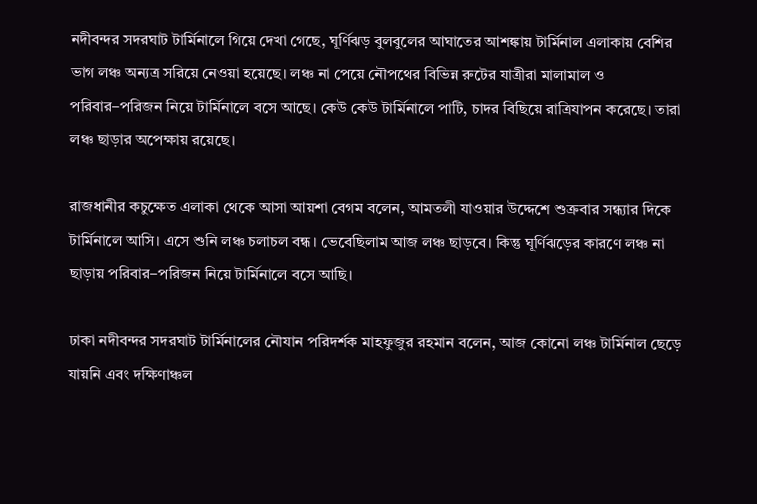নদীবন্দর সদরঘাট টার্মিনালে গিয়ে দেখা গেছে, ঘূর্ণিঝড় বুলবুলের আঘাতের আশঙ্কায় টার্মিনাল এলাকায় বেশির ভাগ লঞ্চ অন্যত্র সরিয়ে নেওয়া হয়েছে। লঞ্চ না পেয়ে নৌপথের বিভিন্ন রুটের যাত্রীরা মালামাল ও পরিবার–পরিজন নিয়ে টার্মিনালে বসে আছে। কেউ কেউ টার্মিনালে পাটি, চাদর বিছিয়ে রাত্রিযাপন করেছে। তারা লঞ্চ ছাড়ার অপেক্ষায় রয়েছে।

রাজধানীর কচুক্ষেত এলাকা থেকে আসা আয়শা বেগম বলেন, আমতলী যাওয়ার উদ্দেশে শুক্রবার সন্ধ্যার দিকে টার্মিনালে আসি। এসে শুনি লঞ্চ চলাচল বন্ধ। ভেবেছিলাম আজ লঞ্চ ছাড়বে। কিন্তু ঘূর্ণিঝড়ের কারণে লঞ্চ না ছাড়ায় পরিবার–পরিজন নিয়ে টার্মিনালে বসে আছি।

ঢাকা নদীবন্দর সদরঘাট টার্মিনালের নৌযান পরিদর্শক মাহফুজুর রহমান বলেন, আজ কোনো লঞ্চ টার্মিনাল ছেড়ে যায়নি এবং দক্ষিণাঞ্চল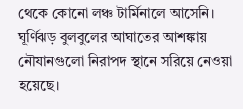থেকে কোনো লঞ্চ টার্মিনালে আসেনি। ঘূর্ণিঝড় বুলবুলের আঘাতের আশঙ্কায় নৌযানগুলো নিরাপদ স্থানে সরিয়ে নেওয়া হয়েছে।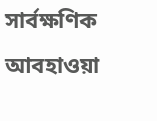সার্বক্ষণিক আবহাওয়া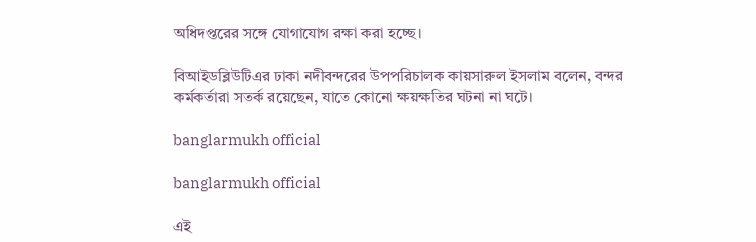অধিদপ্তরের সঙ্গে যোগাযোগ রক্ষা করা হচ্ছে।

বিআইডব্লিউটিএর ঢাকা নদীবন্দরের উপপরিচালক কায়সারুল ইসলাম বলেন, বন্দর কর্মকর্তারা সতর্ক রয়েছেন, যাতে কোনো ক্ষয়ক্ষতির ঘটনা না ঘটে।

banglarmukh official

banglarmukh official

এই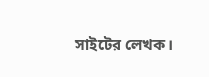সাইটের লেখক।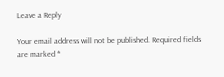Leave a Reply

Your email address will not be published. Required fields are marked *